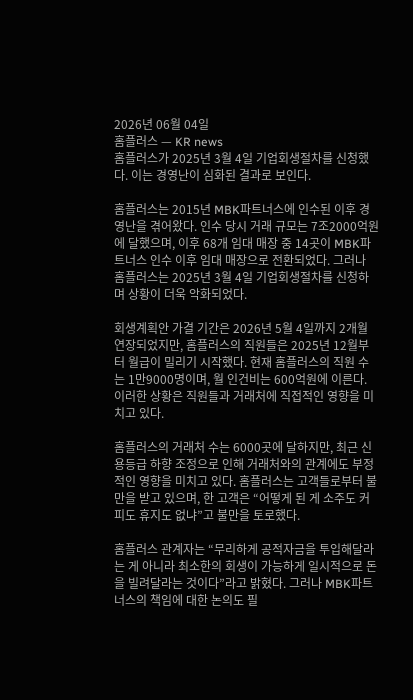2026년 06월 04일
홈플러스 — KR news
홈플러스가 2025년 3월 4일 기업회생절차를 신청했다. 이는 경영난이 심화된 결과로 보인다.

홈플러스는 2015년 MBK파트너스에 인수된 이후 경영난을 겪어왔다. 인수 당시 거래 규모는 7조2000억원에 달했으며, 이후 68개 임대 매장 중 14곳이 MBK파트너스 인수 이후 임대 매장으로 전환되었다. 그러나 홈플러스는 2025년 3월 4일 기업회생절차를 신청하며 상황이 더욱 악화되었다.

회생계획안 가결 기간은 2026년 5월 4일까지 2개월 연장되었지만, 홈플러스의 직원들은 2025년 12월부터 월급이 밀리기 시작했다. 현재 홈플러스의 직원 수는 1만9000명이며, 월 인건비는 600억원에 이른다. 이러한 상황은 직원들과 거래처에 직접적인 영향을 미치고 있다.

홈플러스의 거래처 수는 6000곳에 달하지만, 최근 신용등급 하향 조정으로 인해 거래처와의 관계에도 부정적인 영향을 미치고 있다. 홈플러스는 고객들로부터 불만을 받고 있으며, 한 고객은 “어떻게 된 게 소주도 커피도 휴지도 없냐”고 불만을 토로했다.

홈플러스 관계자는 “무리하게 공적자금을 투입해달라는 게 아니라 최소한의 회생이 가능하게 일시적으로 돈을 빌려달라는 것이다”라고 밝혔다. 그러나 MBK파트너스의 책임에 대한 논의도 필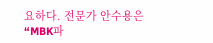요하다. 전문가 안수용은 “MBK파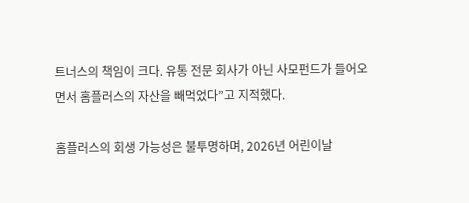트너스의 책임이 크다. 유통 전문 회사가 아닌 사모펀드가 들어오면서 홈플러스의 자산을 빼먹었다”고 지적했다.

홈플러스의 회생 가능성은 불투명하며, 2026년 어린이날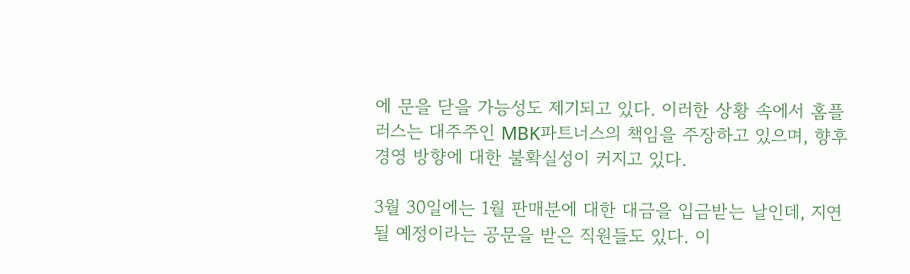에 문을 닫을 가능성도 제기되고 있다. 이러한 상황 속에서 홈플러스는 대주주인 MBK파트너스의 책임을 주장하고 있으며, 향후 경영 방향에 대한 불확실성이 커지고 있다.

3월 30일에는 1월 판매분에 대한 대금을 입금받는 날인데, 지연될 예정이라는 공문을 받은 직원들도 있다. 이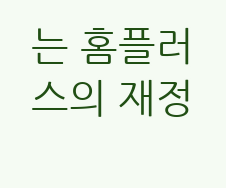는 홈플러스의 재정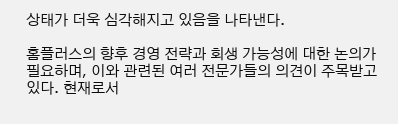상태가 더욱 심각해지고 있음을 나타낸다.

홈플러스의 향후 경영 전략과 회생 가능성에 대한 논의가 필요하며, 이와 관련된 여러 전문가들의 의견이 주목받고 있다. 현재로서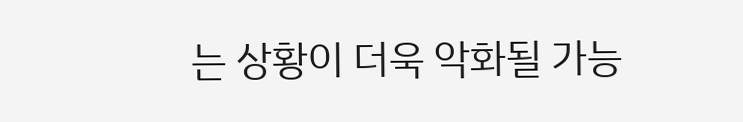는 상황이 더욱 악화될 가능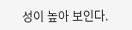성이 높아 보인다.